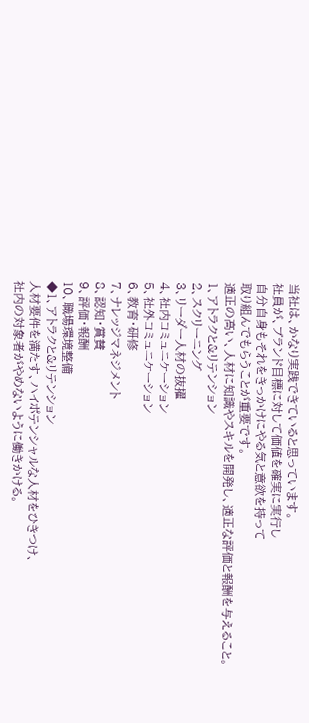当社は、かなり実践できていると思っています。
社員が、ブランド目標に対して価値を確実に実行し
自分自身もそれをきっかけにやる気と意欲を持って
取り組んでもらうことが重要です。
適正の高い、人材に知識やスキルを開発し、適正な評価と報酬を与えること。
1、アトラクと&リテンション
2、スクリーニング
3、リーダー人材の抜擢
4、社内コミュニケーション
5、社外コミュニケーション
6、教育・研修
7、ナレッジマネジメント
8、認知・賞賛
9、評価・報酬
10、職場環境整備
◆1、アトラクと&リテンション
人材要件を満たす、ハイポテンシャルな人材をひきつけ、
社内の対象者がやめないように働きかける。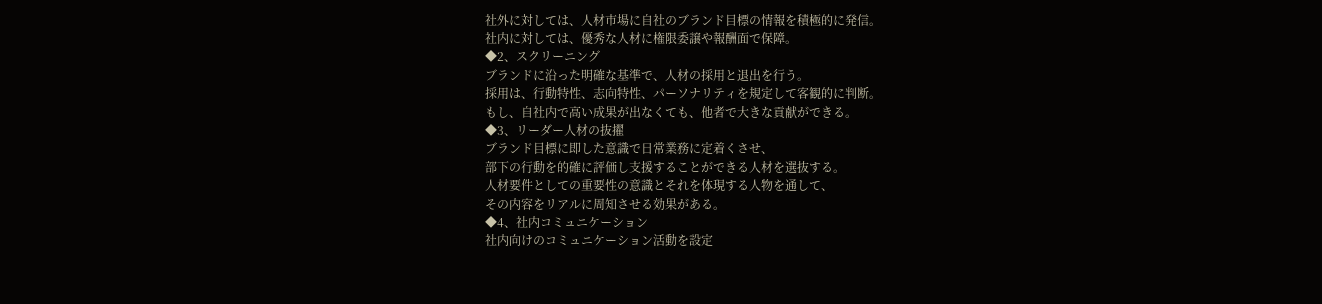社外に対しては、人材市場に自社のブランド目標の情報を積極的に発信。
社内に対しては、優秀な人材に権限委譲や報酬面で保障。
◆2、スクリーニング
ブランドに沿った明確な基準で、人材の採用と退出を行う。
採用は、行動特性、志向特性、パーソナリティを規定して客観的に判断。
もし、自社内で高い成果が出なくても、他者で大きな貢献ができる。
◆3、リーダー人材の抜擢
ブランド目標に即した意識で日常業務に定着くさせ、
部下の行動を的確に評価し支援することができる人材を選抜する。
人材要件としての重要性の意識とそれを体現する人物を通して、
その内容をリアルに周知させる効果がある。
◆4、社内コミュニケーション
社内向けのコミュニケーション活動を設定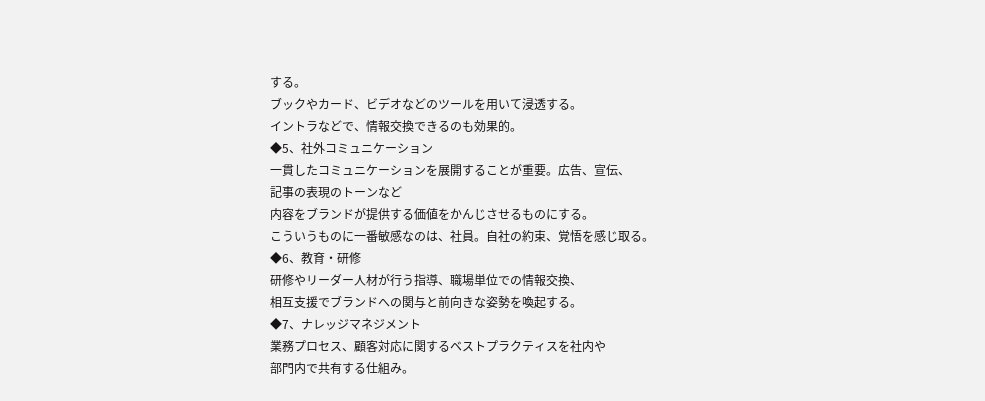する。
ブックやカード、ビデオなどのツールを用いて浸透する。
イントラなどで、情報交換できるのも効果的。
◆5、社外コミュニケーション
一貫したコミュニケーションを展開することが重要。広告、宣伝、
記事の表現のトーンなど
内容をブランドが提供する価値をかんじさせるものにする。
こういうものに一番敏感なのは、社員。自社の約束、覚悟を感じ取る。
◆6、教育・研修
研修やリーダー人材が行う指導、職場単位での情報交換、
相互支援でブランドへの関与と前向きな姿勢を喚起する。
◆7、ナレッジマネジメント
業務プロセス、顧客対応に関するベストプラクティスを社内や
部門内で共有する仕組み。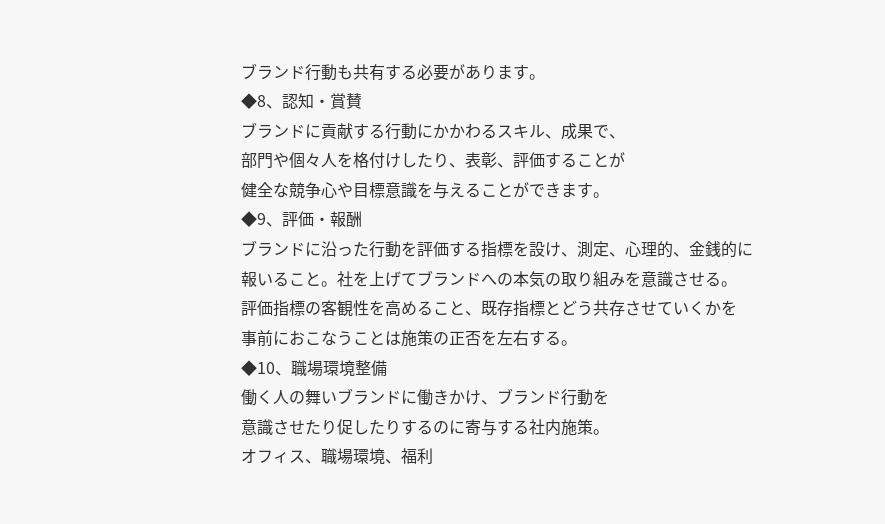ブランド行動も共有する必要があります。
◆8、認知・賞賛
ブランドに貢献する行動にかかわるスキル、成果で、
部門や個々人を格付けしたり、表彰、評価することが
健全な競争心や目標意識を与えることができます。
◆9、評価・報酬
ブランドに沿った行動を評価する指標を設け、測定、心理的、金銭的に
報いること。社を上げてブランドへの本気の取り組みを意識させる。
評価指標の客観性を高めること、既存指標とどう共存させていくかを
事前におこなうことは施策の正否を左右する。
◆10、職場環境整備
働く人の舞いブランドに働きかけ、ブランド行動を
意識させたり促したりするのに寄与する社内施策。
オフィス、職場環境、福利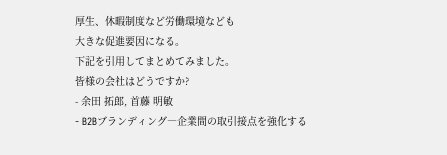厚生、休暇制度など労働環境なども
大きな促進要因になる。
下記を引用してまとめてみました。
皆様の会社はどうですか?
- 余田 拓郎, 首藤 明敏
- B2Bブランディング―企業間の取引接点を強化する